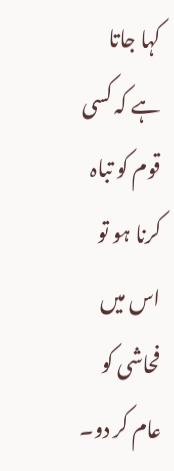کہا جاتا ہے کہ کسی قوم کو تباہ کرنا ہو تو اس میں فحاشی کو عام کر دو۔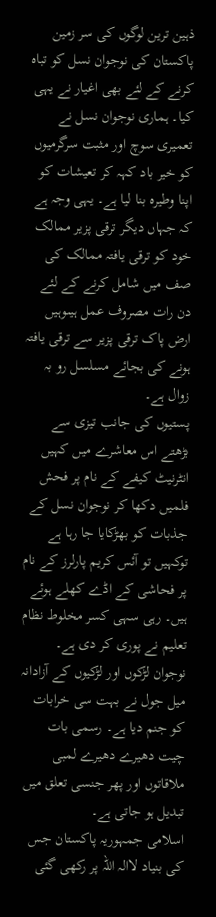ذہین ترین لوگوں کی سر زمین پاکستان کی نوجوان نسل کو تباہ کرنے کے لئے بھی اغیار نے یہی کیا۔ ہماری نوجوان نسل نے تعمیری سوچ اور مثبت سرگرمیوں کو خیر باد کہہ کر تعیشات کو اپنا وطیرہ بنا لیا ہے۔ یہی وجہ ہے کہ جہاں دیگر ترقی پزیر ممالک خود کو ترقی یافتہ ممالک کی صف میں شامل کرنے کے لئے دن رات مصروف عمل ہیںوہیں ارض پاک ترقی پزیر سے ترقی یافتہ ہونے کی بجائے مسلسل رو بہ زوال ہے۔
پستیوں کی جانب تیزی سے بڑھتے اس معاشرے میں کہیں انٹرنیٹ کیفے کے نام پر فحش فلمیں دکھا کر نوجوان نسل کے جذبات کو بھڑکایا جا رہا ہے توکہیں تو آئس کریم پارلرز کے نام پر فحاشی کے اڈے کھلے ہوئے ہیں۔ رہی سہی کسر مخلوط نظام تعلیم نے پوری کر دی ہے۔ نوجوان لڑکوں اور لڑکیوں کے آزادانہ میل جول نے بہت سی خرابات کو جنم دیا ہے۔ رسمی بات چیت دھیرے دھیرے لمبی ملاقاتوں اور پھر جنسی تعلق میں تبدیل ہو جاتی ہے۔
اسلامی جمہوریہ پاکستان جس کی بنیاد لاالہ اللہ پر رکھی گئی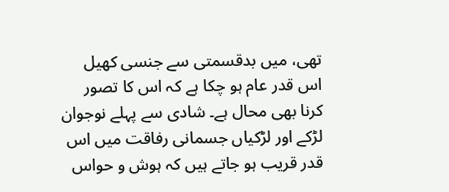تھی، میں بدقسمتی سے جنسی کھیل اس قدر عام ہو چکا ہے کہ اس کا تصور کرنا بھی محال ہے۔ شادی سے پہلے نوجوان لڑکے اور لڑکیاں جسمانی رفاقت میں اس قدر قریب ہو جاتے ہیں کہ ہوش و حواس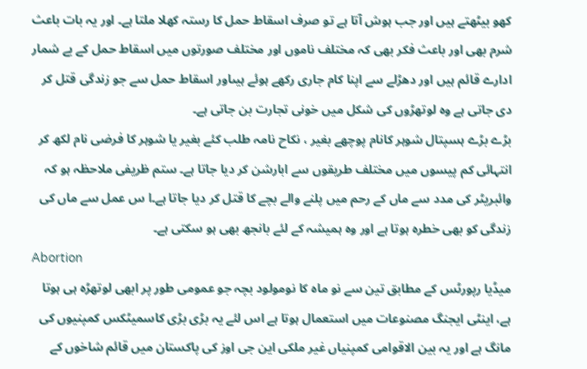کھو بیٹھتے ہیں اور جب ہوش آتا ہے تو صرف اسقاط حمل کا رستہ کھلا ملتا ہے۔ اور یہ بات باعث شرم بھی اور باعث فکر بھی کہ مختلف ناموں اور مختلف صورتوں میں اسقاط حمل کے بے شمار ادارے قائم ہیں اور دھڑلے سے اپنا کام جاری رکھے ہوئے ہیںاور اسقاط حمل سے جو زندگی قتل کر دی جاتی ہے وہ لوتھڑوں کی شکل میں خونی تجارت بن جاتی ہے۔
بڑے بڑے ہسپتال شوہر کانام پوچھے بغیر ، نکاح نامہ طلب کئے بغیر یا شوہر کا فرضی نام لکھ کر انتہائی کم پیسوں میں مختلف طریقوں سے ابارشن کر دیا جاتا ہے۔ ستم ظریفی ملاحظہ ہو کہ وائبریٹر کی مدد سے ماں کے رحم میں پلنے والے بچے کا قتل کر دیا جاتا ہے۔ا س عمل سے ماں کی زندگی کو بھی خطرہ ہوتا ہے اور وہ ہمیشہ کے لئے بانجھ بھی ہو سکتی ہے۔
Abortion
میڈیا رپورٹس کے مطابق تین سے نو ماہ کا نومولود بچہ جو عمومی طور پر ابھی لوتھڑہ ہی ہوتا ہے، اینٹی ایجنگ مصنوعات میں استعمال ہوتا ہے اس لئے یہ بڑی بڑی کاسمیٹکس کمپنیوں کی مانگ ہے اور یہ بین الاقوامی کمپنیاں غیر ملکی این جی اوز کی پاکستان میں قائم شاخوں کے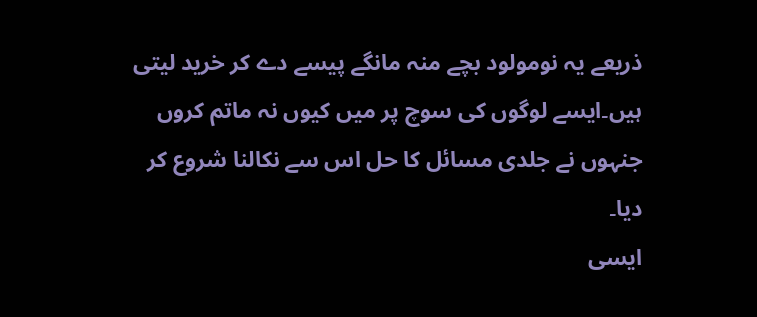ذریعے یہ نومولود بچے منہ مانگے پیسے دے کر خرید لیتی ہیں۔ایسے لوگوں کی سوچ پر میں کیوں نہ ماتم کروں جنہوں نے جلدی مسائل کا حل اس سے نکالنا شروع کر دیا۔
ایسی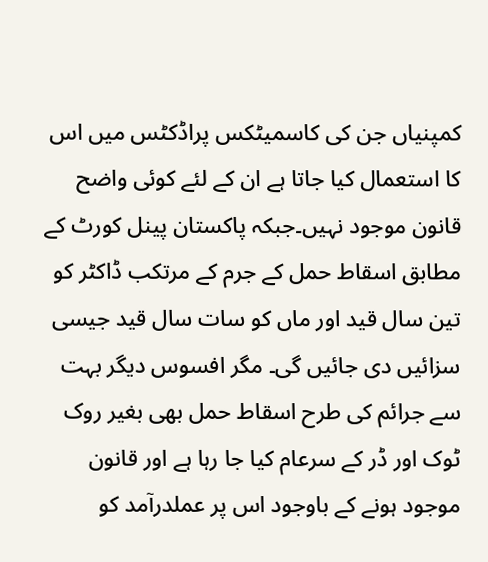کمپنیاں جن کی کاسمیٹکس پراڈکٹس میں اس کا استعمال کیا جاتا ہے ان کے لئے کوئی واضح قانون موجود نہیں۔جبکہ پاکستان پینل کورٹ کے مطابق اسقاط حمل کے جرم کے مرتکب ڈاکٹر کو تین سال قید اور ماں کو سات سال قید جیسی سزائیں دی جائیں گی۔ مگر افسوس دیگر بہت سے جرائم کی طرح اسقاط حمل بھی بغیر روک ٹوک اور ڈر کے سرعام کیا جا رہا ہے اور قانون موجود ہونے کے باوجود اس پر عملدرآمد کو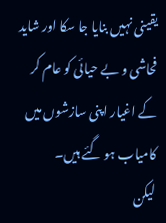یقینی نہیں بنایا جا سکا اور شاید فحاشی و بے حیائی کو عام کر کے اغیار اپنی سازشوں میں کامیاب ہو گئے ہیں۔
لیکن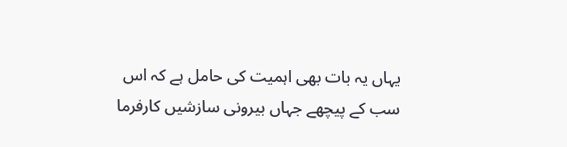یہاں یہ بات بھی اہمیت کی حامل ہے کہ اس سب کے پیچھے جہاں بیرونی سازشیں کارفرما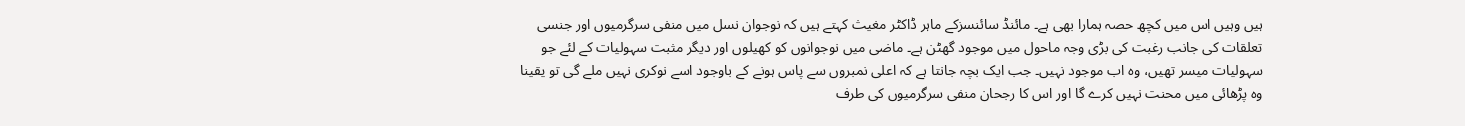ہیں وہیں اس میں کچھ حصہ ہمارا بھی ہے۔ مائنڈ سائنسزکے ماہر ڈاکٹر مغیث کہتے ہیں کہ نوجوان نسل میں منفی سرگرمیوں اور جنسی تعلقات کی جانب رغبت کی بڑی وجہ ماحول میں موجود گھٹن ہے۔ ماضی میں نوجوانوں کو کھیلوں اور دیگر مثبت سہولیات کے لئے جو سہولیات میسر تھیں، وہ اب موجود نہیں۔ جب ایک بچہ جانتا ہے کہ اعلی نمبروں سے پاس ہونے کے باوجود اسے نوکری نہیں ملے گی تو یقینا وہ پڑھائی میں محنت نہیں کرے گا اور اس کا رجحان منفی سرگرمیوں کی طرف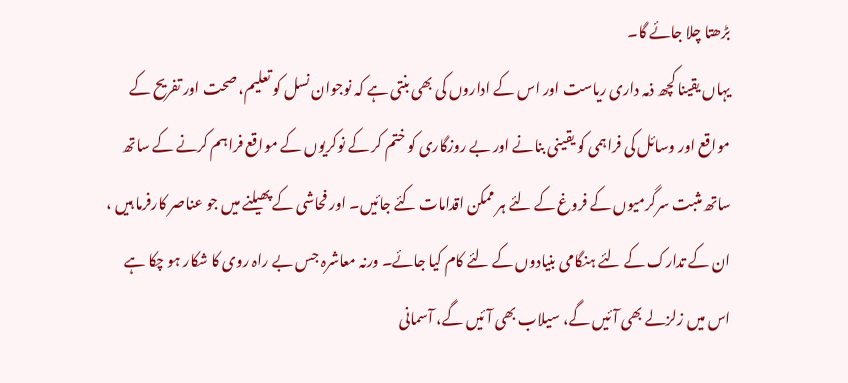بڑھتا چلا جائے گا۔
یہاں یقینا کچھ ذمہ داری ریاست اور اس کے اداروں کی بھی بنتی ہے کہ نوجوان نسل کو تعلیم، صحت اور تفریح کے مواقع اور وسائل کی فراہمی کو یقینی بنانے اور بے روزگاری کو ختم کر کے نوکریوں کے مواقع فراہم کرنے کے ساتھ ساتھ مثبت سرگرمیوں کے فروغ کے لئے ہر ممکن اقدامات کئے جائیں۔ اور فحاشی کے پھیلنے میں جو عناصر کارفرما ہیں ، ان کے تدارک کے لئے ہنگامی بنیادوں کے لئے کام کیا جائے۔ ورنہ معاشرہ جس بے راہ روی کا شکار ہو چکا ہے اس میں زلزلے بھی آئیں گے، سیلاب بھی آئیں گے، آسمانی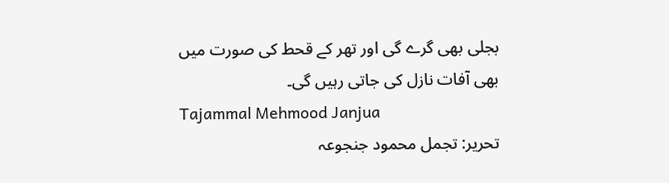بجلی بھی گرے گی اور تھر کے قحط کی صورت میں بھی آفات نازل کی جاتی رہیں گی۔
Tajammal Mehmood Janjua
تحریر: تجمل محمود جنجوعہ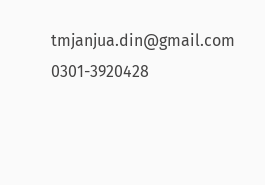tmjanjua.din@gmail.com 0301-3920428